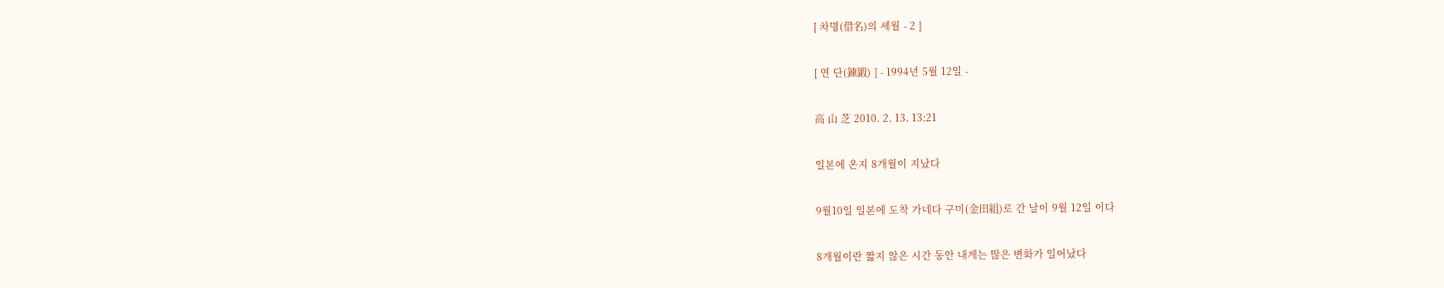[ 차명(借名)의 세월 - 2 ]

[ 연 단(鍊鍛) ] - 1994년 5월 12일 -

高 山 芝 2010. 2. 13. 13:21

일본에 온지 8개월이 지났다

9월10일 일본에 도착 가네다 구미(金田組)로 간 날이 9월 12일 이다

8개월이란 짧지 않은 시간 동안 내게는 많은 변화가 일어났다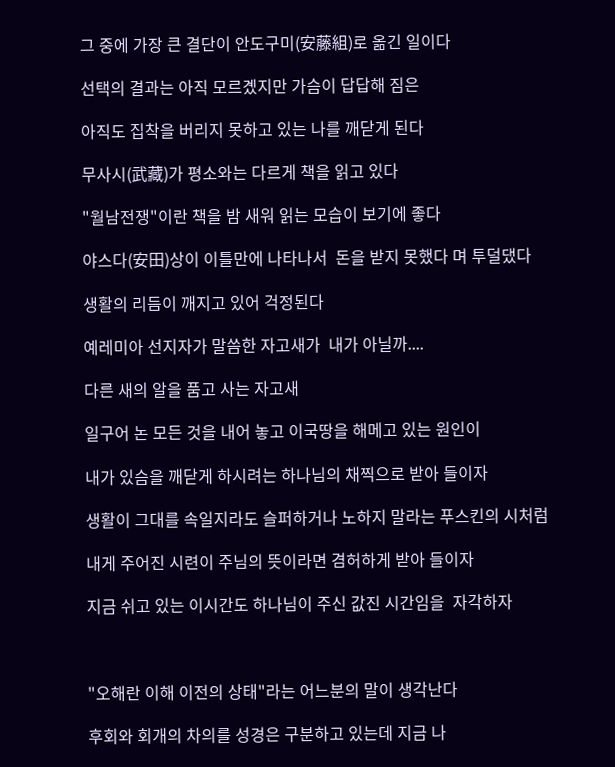그 중에 가장 큰 결단이 안도구미(安藤組)로 옮긴 일이다

선택의 결과는 아직 모르곘지만 가슴이 답답해 짐은

아직도 집착을 버리지 못하고 있는 나를 깨닫게 된다

무사시(武藏)가 평소와는 다르게 책을 읽고 있다

"월남전쟁"이란 책을 밤 새워 읽는 모습이 보기에 좋다

야스다(安田)상이 이틀만에 나타나서  돈을 받지 못했다 며 투덜댔다

생활의 리듬이 깨지고 있어 걱정된다

예레미아 선지자가 말씀한 자고새가  내가 아닐까....

다른 새의 알을 품고 사는 자고새

일구어 논 모든 것을 내어 놓고 이국땅을 해메고 있는 원인이

내가 있슴을 깨닫게 하시려는 하나님의 채찍으로 받아 들이자

생활이 그대를 속일지라도 슬퍼하거나 노하지 말라는 푸스킨의 시처럼

내게 주어진 시련이 주님의 뜻이라면 겸허하게 받아 들이자

지금 쉬고 있는 이시간도 하나님이 주신 값진 시간임을  자각하자



"오해란 이해 이전의 상태"라는 어느분의 말이 생각난다

후회와 회개의 차의를 성경은 구분하고 있는데 지금 나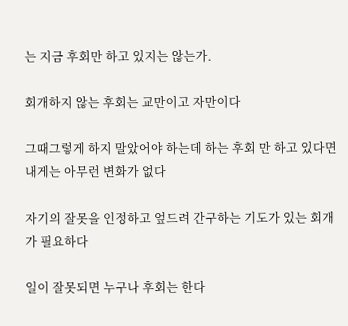는 지금 후회만 하고 있지는 않는가.

회개하지 않는 후회는 교만이고 자만이다

그때그렇게 하지 말았어야 하는데 하는 후회 만 하고 있다면 내게는 아무런 변화가 없다

자기의 잘못을 인정하고 엎드려 간구하는 기도가 있는 회개가 필요하다

일이 잘못되면 누구나 후회는 한다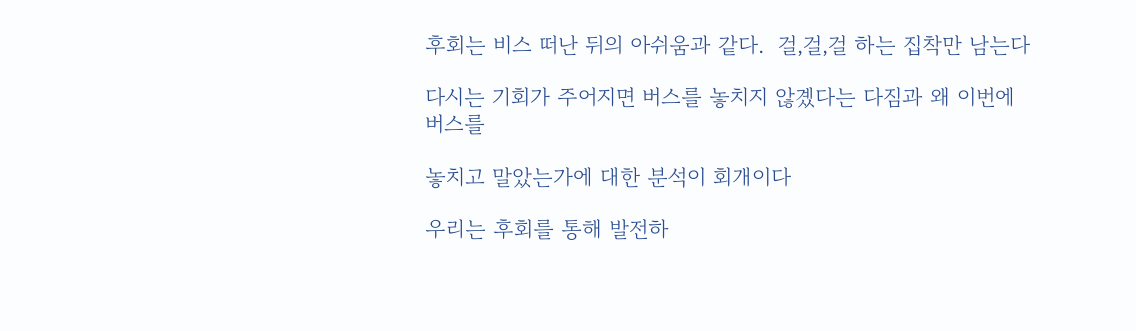후회는 비스 떠난 뒤의 아쉬움과 같다.  걸,걸,걸 하는 집착만 남는다

다시는 기회가 주어지면 버스를 놓치지 않곘다는 다짐과 왜 이번에 버스를

놓치고 말았는가에 대한 분석이 회개이다

우리는 후회를 통해 발전하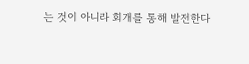는 것이 아니라 회개를 통해 발전한다